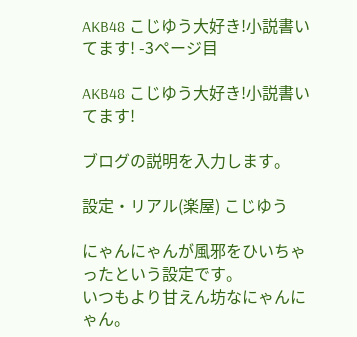AKB48 こじゆう大好き!小説書いてます! -3ページ目

AKB48 こじゆう大好き!小説書いてます!

ブログの説明を入力します。

設定・リアル(楽屋) こじゆう

にゃんにゃんが風邪をひいちゃったという設定です。
いつもより甘えん坊なにゃんにゃん。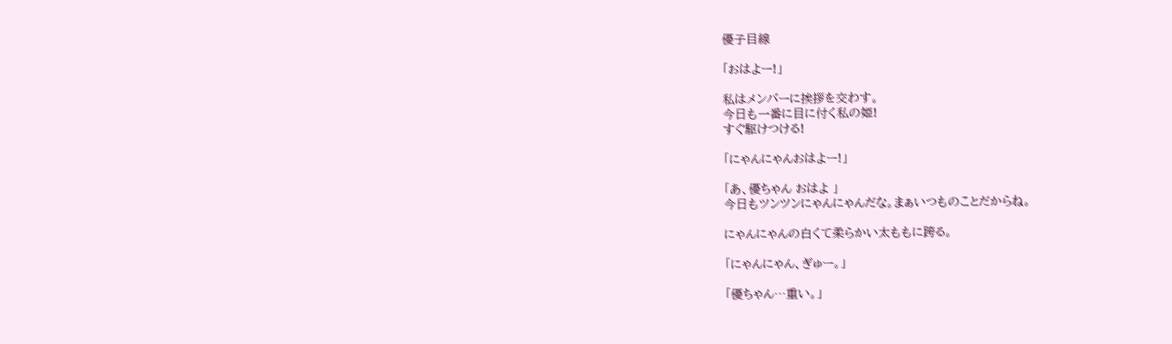優子目線

「おはよー!」

私はメンバーに挨拶を交わす。
今日も一番に目に付く私の姫!
すぐ駆けつける!

「にゃんにゃんおはよー!」

「あ、優ちゃん おはよ 」
今日もツンツンにゃんにゃんだな。まぁいつものことだからね。

にゃんにゃんの白くて柔らかい太ももに跨る。

「にゃんにゃん、ぎゅー。」

「優ちゃん…重い。」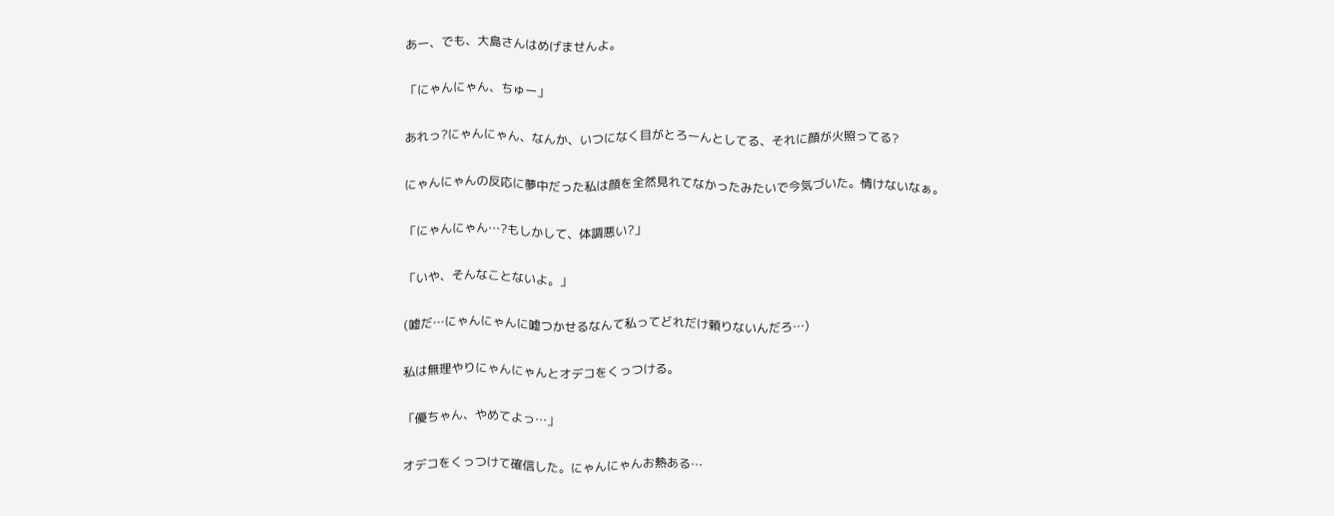あー、でも、大島さんはめげませんよ。

「にゃんにゃん、ちゅー」

あれっ?にゃんにゃん、なんか、いつになく目がとろーんとしてる、それに顔が火照ってる?

にゃんにゃんの反応に夢中だった私は顔を全然見れてなかったみたいで今気づいた。情けないなぁ。

「にゃんにゃん…?もしかして、体調悪い?」

「いや、そんなことないよ。」

(嘘だ…にゃんにゃんに嘘つかせるなんて私ってどれだけ頼りないんだろ…)

私は無理やりにゃんにゃんとオデコをくっつける。

「優ちゃん、やめてよっ…」

オデコをくっつけて確信した。にゃんにゃんお熱ある…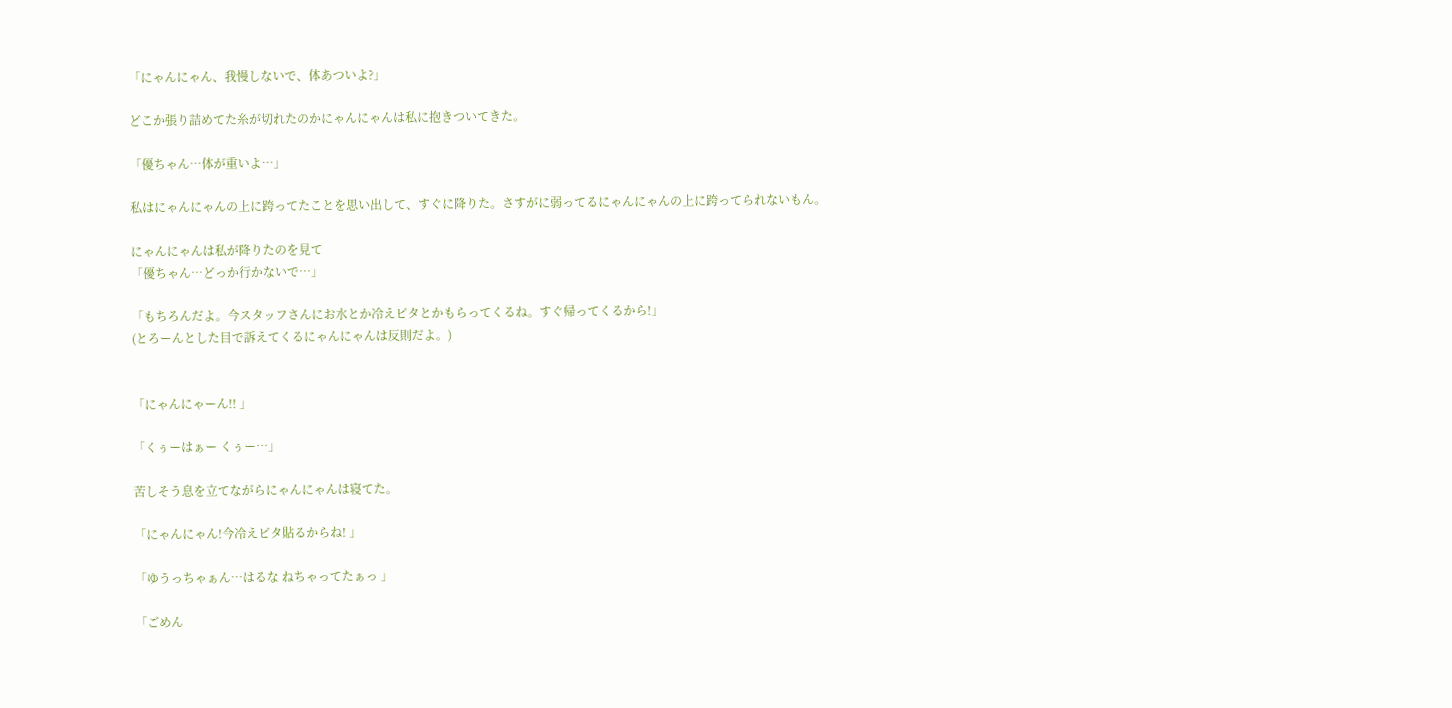「にゃんにゃん、我慢しないで、体あついよ?」

どこか張り詰めてた糸が切れたのかにゃんにゃんは私に抱きついてきた。

「優ちゃん…体が重いよ…」

私はにゃんにゃんの上に跨ってたことを思い出して、すぐに降りた。さすがに弱ってるにゃんにゃんの上に跨ってられないもん。

にゃんにゃんは私が降りたのを見て
「優ちゃん…どっか行かないで…」

「もちろんだよ。今スタッフさんにお水とか冷えピタとかもらってくるね。すぐ帰ってくるから!」
(とろーんとした目で訴えてくるにゃんにゃんは反則だよ。)


「にゃんにゃーん!! 」

「くぅーはぁー くぅー…」

苦しそう息を立てながらにゃんにゃんは寝てた。

「にゃんにゃん!今冷えピタ貼るからね! 」

「ゆうっちゃぁん…はるな ねちゃってたぁっ 」

「ごめん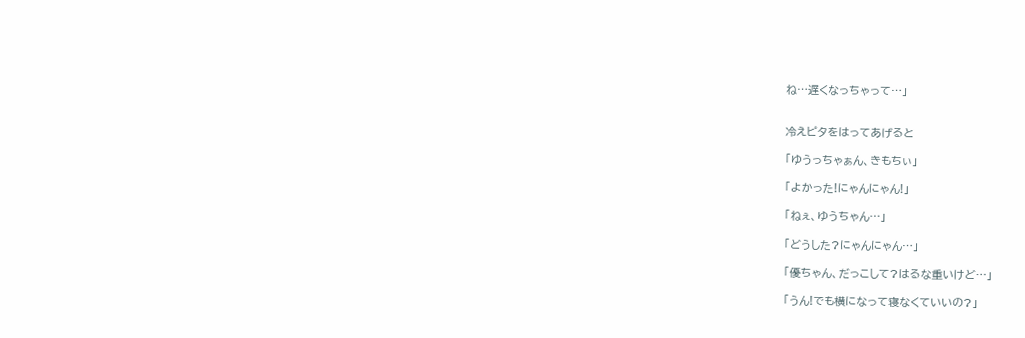ね…遅くなっちゃって…」


冷えピタをはってあげると

「ゆうっちゃぁん、きもちぃ」

「よかった!にゃんにゃん!」

「ねぇ、ゆうちゃん…」

「どうした?にゃんにゃん…」

「優ちゃん、だっこして?はるな重いけど…」

「うん!でも横になって寝なくていいの?」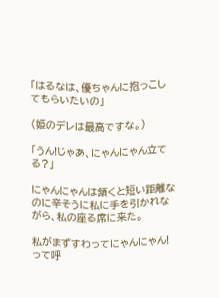「はるなは、優ちゃんに抱っこしてもらいたいの」

(姫のデレは最高ですな。)

「うん!じゃあ、にゃんにゃん立てる?」

にゃんにゃんは頷くと短い距離なのに辛そうに私に手を引かれながら、私の座る席に来た。

私がまずすわってにゃんにゃん!って呼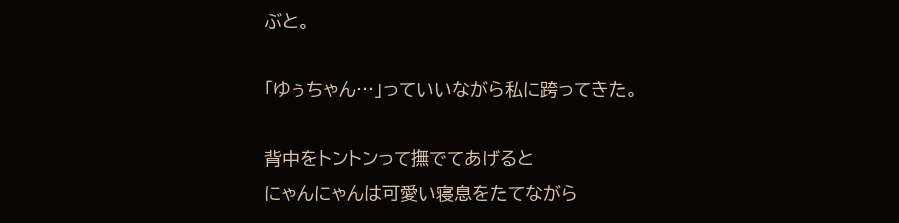ぶと。

「ゆぅちゃん…」っていいながら私に跨ってきた。

背中をトントンって撫でてあげると
にゃんにゃんは可愛い寝息をたてながら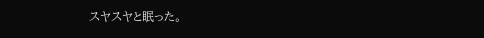スヤスヤと眠った。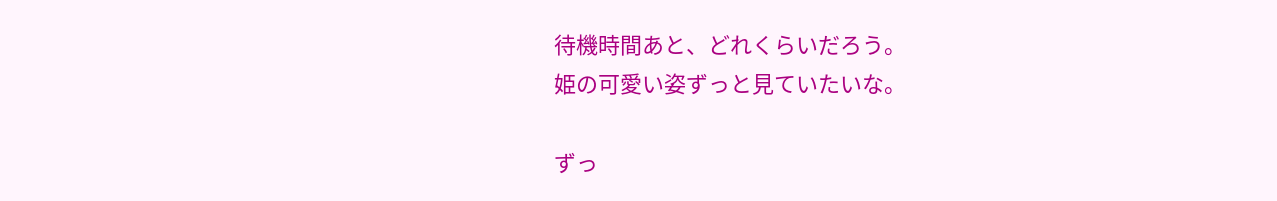待機時間あと、どれくらいだろう。
姫の可愛い姿ずっと見ていたいな。

ずっ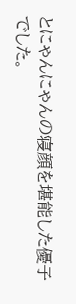とにゃんにゃんの寝顔を堪能した優子でした。